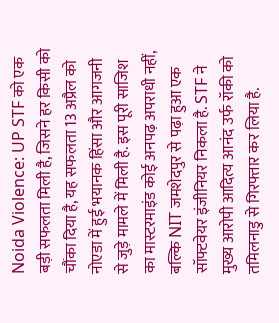Noida Violence: UP STF को एक बड़ी सफलता मिली है, जिसने हर किसी को चौंका दिया है, यह सफलता 13 अप्रैल को नोएडा में हुई भयानक हिंसा और आगजनी से जुड़े मामले में मिली है. इस पूरी साजिश का मास्टरमाइंड कोई अनपढ़ अपराधी नहीं, बल्कि NIT जमशेदपुर से पढ़ा हुआ एक सॉफ्टवेयर इंजीनियर निकला है. STF ने मुख्य आरोपी आदित्य आनंद उर्फ रॉकी को तमिलनाडु से गिरफ्तार कर लिया है.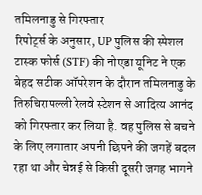तमिलनाडु से गिरफ्तार
रिपोर्ट्स के अनुसार, UP पुलिस की स्पेशल टास्क फोर्स (STF) की नोएडा यूनिट ने एक बेहद सटीक ऑपरेशन के दौरान तमिलनाडु के तिरुचिरापल्ली रेलवे स्टेशन से आदित्य आनंद को गिरफ्तार कर लिया है. वह पुलिस से बचने के लिए लगातार अपनी छिपने की जगहें बदल रहा था और चेन्नई से किसी दूसरी जगह भागने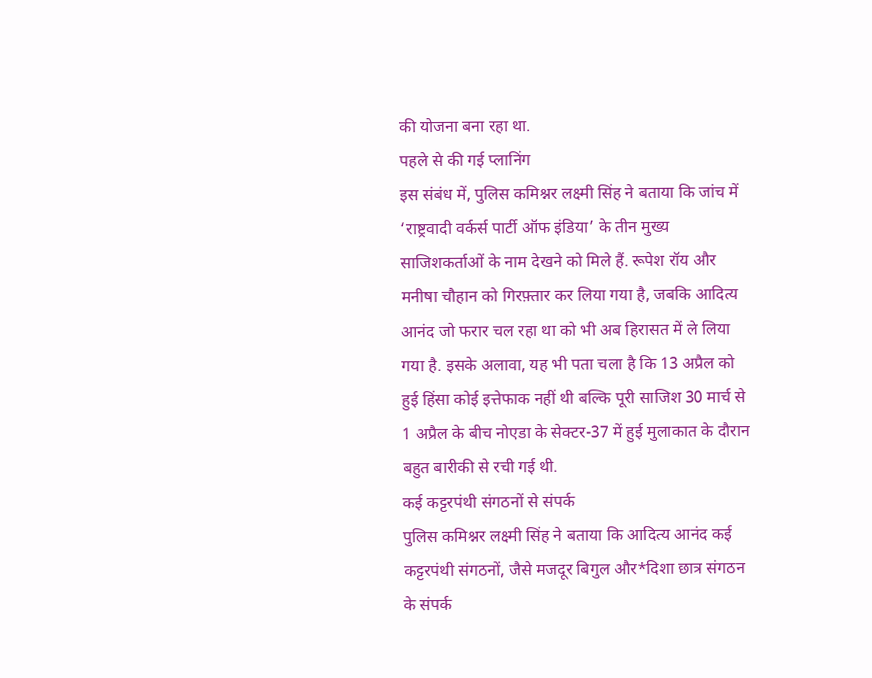की योजना बना रहा था.
पहले से की गई प्लानिंग
इस संबंध में, पुलिस कमिश्नर लक्ष्मी सिंह ने बताया कि जांच में ‘राष्ट्रवादी वर्कर्स पार्टी ऑफ इंडिया’ के तीन मुख्य साजिशकर्ताओं के नाम देखने को मिले हैं. रूपेश रॉय और मनीषा चौहान को गिरफ़्तार कर लिया गया है, जबकि आदित्य आनंद जो फरार चल रहा था को भी अब हिरासत में ले लिया गया है. इसके अलावा, यह भी पता चला है कि 13 अप्रैल को हुई हिंसा कोई इत्तेफाक नहीं थी बल्कि पूरी साजिश 30 मार्च से 1 अप्रैल के बीच नोएडा के सेक्टर-37 में हुई मुलाकात के दौरान बहुत बारीकी से रची गई थी.
कई कट्टरपंथी संगठनों से संपर्क
पुलिस कमिश्नर लक्ष्मी सिंह ने बताया कि आदित्य आनंद कई कट्टरपंथी संगठनों, जैसे मजदूर बिगुल और*दिशा छात्र संगठन के संपर्क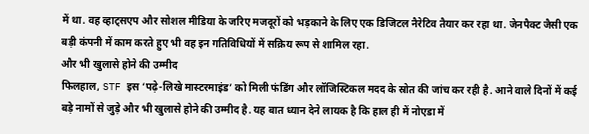में था. वह व्हाट्सएप और सोशल मीडिया के जरिए मजदूरों को भड़काने के लिए एक डिजिटल नैरेटिव तैयार कर रहा था. जेनपैक्ट जैसी एक बड़ी कंपनी में काम करते हुए भी वह इन गतिविधियों में सक्रिय रूप से शामिल रहा.
और भी खुलासे होने की उम्मीद
फिलहाल, STF इस ‘पढ़े-लिखे मास्टरमाइंड’ को मिली फंडिंग और लॉजिस्टिकल मदद के स्रोत की जांच कर रही है. आने वाले दिनों में कई बड़े नामों से जुड़े और भी खुलासे होने की उम्मीद है. यह बात ध्यान देने लायक है कि हाल ही में नोएडा में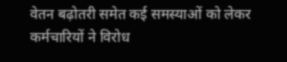वेतन बढ़ोतरी समेत कई समस्याओं को लेकर कर्मचारियों ने विरोध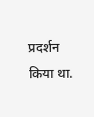प्रदर्शन किया था.